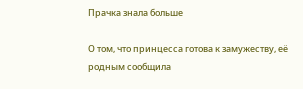Прачка знала больше

О том, что принцесса готова к замужеству, её родным сообщила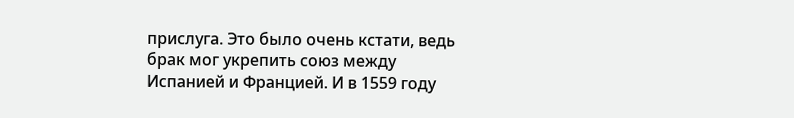прислуга. Это было очень кстати, ведь брак мог укрепить союз между Испанией и Францией. И в 1559 году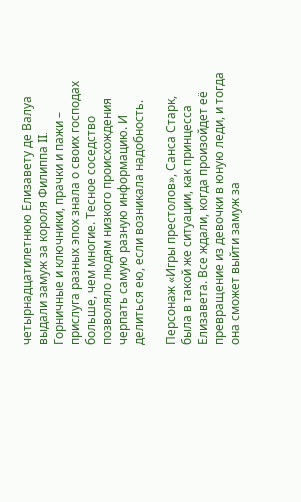четырнадцатилетнюю Елизавету де Валуа выдали замуж за короля Филиппа II. Горничные и ключники, прачки и пажи – прислуга разных эпох знала о своих господах больше, чем многие. Тесное соседство позволяло людям низкого происхождения черпать самую разную информацию. И делиться ею, если возникала надобность.

Персонаж «Игры престолов», Санса Старк, была в такой же ситуации, как принцесса Елизавета. Все ждали, когда произойдет её превращение из девочки в юную леди, и тогда она сможет выйти замуж за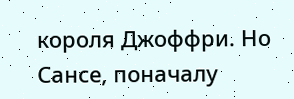короля Джоффри. Но Сансе, поначалу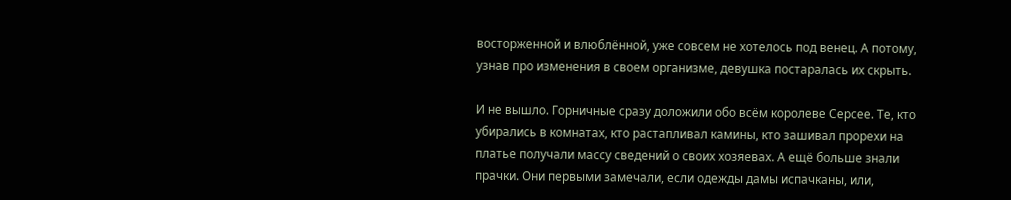восторженной и влюблённой, уже совсем не хотелось под венец. А потому, узнав про изменения в своем организме, девушка постаралась их скрыть.

И не вышло. Горничные сразу доложили обо всём королеве Серсее. Те, кто убирались в комнатах, кто растапливал камины, кто зашивал прорехи на платье получали массу сведений о своих хозяевах. А ещё больше знали прачки. Они первыми замечали, если одежды дамы испачканы, или,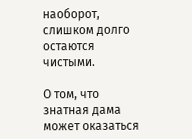наоборот, слишком долго остаются чистыми.

О том, что знатная дама может оказаться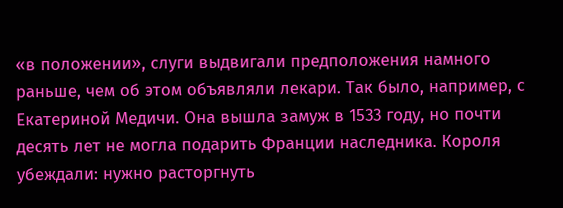«в положении», слуги выдвигали предположения намного раньше, чем об этом объявляли лекари. Так было, например, с Екатериной Медичи. Она вышла замуж в 1533 году, но почти десять лет не могла подарить Франции наследника. Короля убеждали: нужно расторгнуть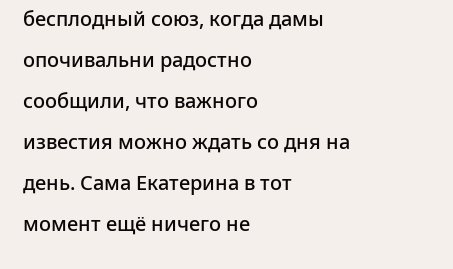бесплодный союз, когда дамы опочивальни радостно сообщили, что важного известия можно ждать со дня на день. Сама Екатерина в тот момент ещё ничего не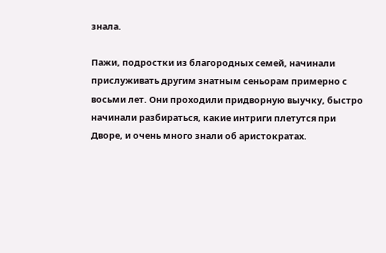знала.

Пажи, подростки из благородных семей, начинали прислуживать другим знатным сеньорам примерно с восьми лет. Они проходили придворную выучку, быстро начинали разбираться, какие интриги плетутся при Дворе, и очень много знали об аристократах.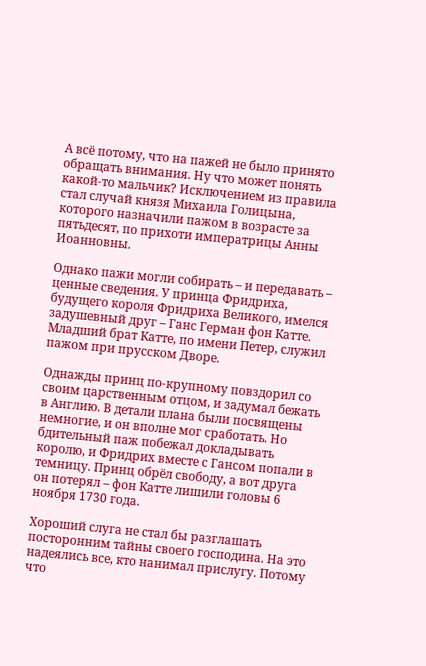А всё потому, что на пажей не было принято обращать внимания. Ну что может понять какой-то мальчик? Исключением из правила стал случай князя Михаила Голицына, которого назначили пажом в возрасте за пятьдесят, по прихоти императрицы Анны Иоанновны.

Однако пажи могли собирать – и передавать – ценные сведения. У принца Фридриха, будущего короля Фридриха Великого, имелся задушевный друг – Ганс Герман фон Катте. Младший брат Катте, по имени Петер, служил пажом при прусском Дворе.

Однажды принц по-крупному повздорил со своим царственным отцом, и задумал бежать в Англию. В детали плана были посвящены немногие, и он вполне мог сработать. Но бдительный паж побежал докладывать королю, и Фридрих вместе с Гансом попали в темницу. Принц обрёл свободу, а вот друга он потерял – фон Катте лишили головы 6 ноября 1730 года.

Хороший слуга не стал бы разглашать посторонним тайны своего господина. На это надеялись все, кто нанимал прислугу. Потому что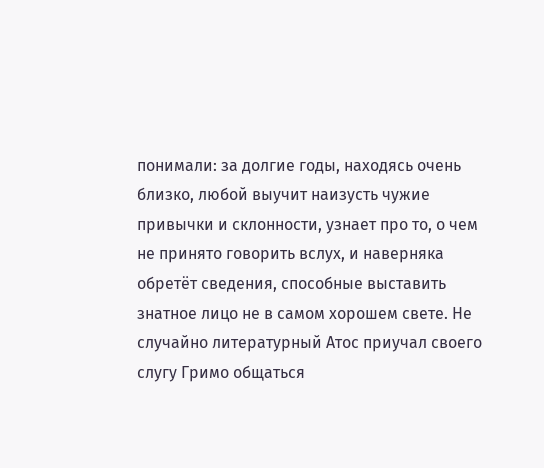понимали: за долгие годы, находясь очень близко, любой выучит наизусть чужие привычки и склонности, узнает про то, о чем не принято говорить вслух, и наверняка обретёт сведения, способные выставить знатное лицо не в самом хорошем свете. Не случайно литературный Атос приучал своего слугу Гримо общаться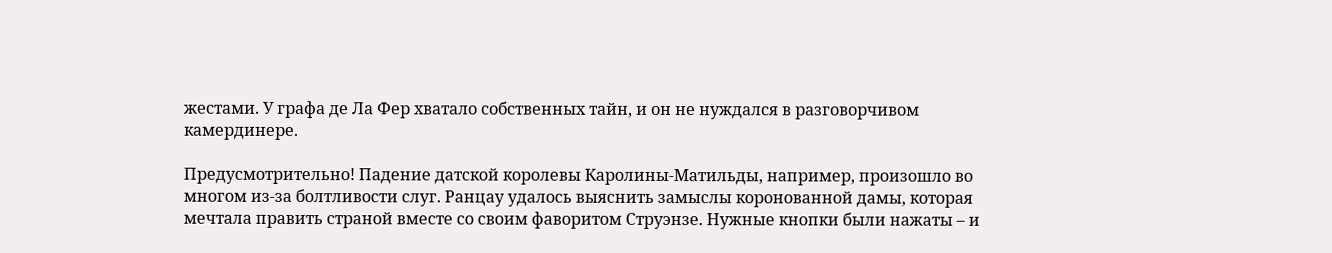жестами. У графа де Ла Фер хватало собственных тайн, и он не нуждался в разговорчивом камердинере.

Предусмотрительно! Падение датской королевы Каролины-Матильды, например, произошло во многом из-за болтливости слуг. Ранцау удалось выяснить замыслы коронованной дамы, которая мечтала править страной вместе со своим фаворитом Струэнзе. Нужные кнопки были нажаты – и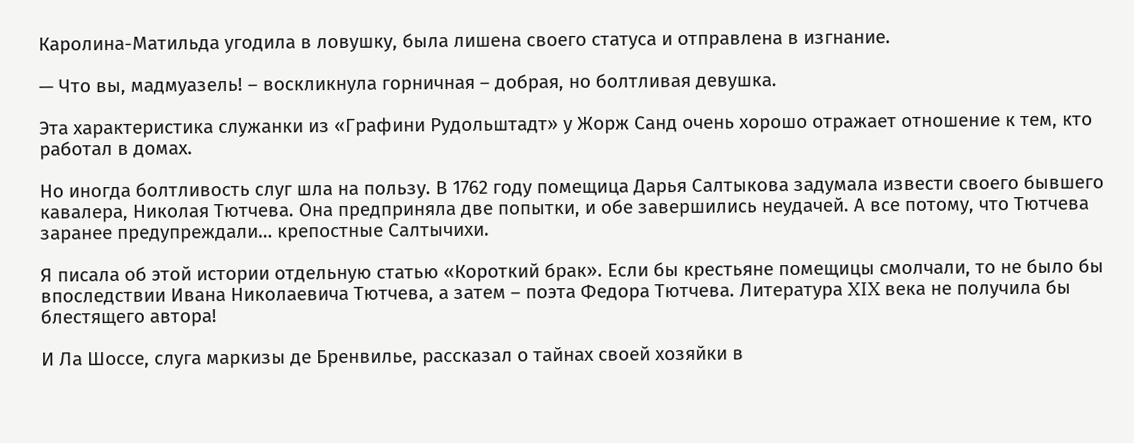Каролина-Матильда угодила в ловушку, была лишена своего статуса и отправлена в изгнание.

— Что вы, мадмуазель! – воскликнула горничная – добрая, но болтливая девушка.

Эта характеристика служанки из «Графини Рудольштадт» у Жорж Санд очень хорошо отражает отношение к тем, кто работал в домах.

Но иногда болтливость слуг шла на пользу. В 1762 году помещица Дарья Салтыкова задумала извести своего бывшего кавалера, Николая Тютчева. Она предприняла две попытки, и обе завершились неудачей. А все потому, что Тютчева заранее предупреждали… крепостные Салтычихи.

Я писала об этой истории отдельную статью «Короткий брак». Если бы крестьяне помещицы смолчали, то не было бы впоследствии Ивана Николаевича Тютчева, а затем – поэта Федора Тютчева. Литература XIX века не получила бы блестящего автора!

И Ла Шоссе, слуга маркизы де Бренвилье, рассказал о тайнах своей хозяйки в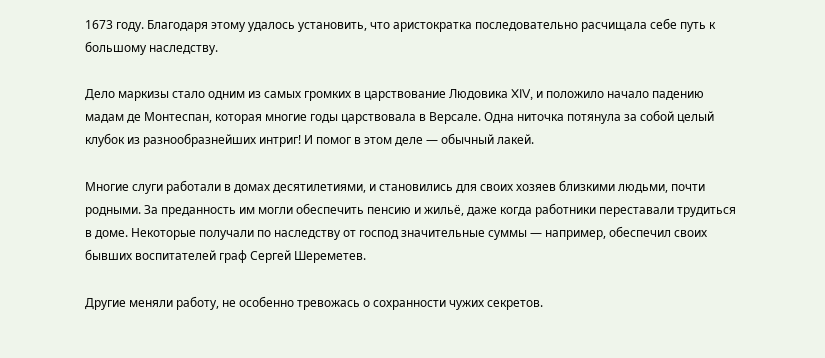1673 году. Благодаря этому удалось установить, что аристократка последовательно расчищала себе путь к большому наследству.

Дело маркизы стало одним из самых громких в царствование Людовика XIV, и положило начало падению мадам де Монтеспан, которая многие годы царствовала в Версале. Одна ниточка потянула за собой целый клубок из разнообразнейших интриг! И помог в этом деле — обычный лакей.

Многие слуги работали в домах десятилетиями, и становились для своих хозяев близкими людьми, почти родными. За преданность им могли обеспечить пенсию и жильё, даже когда работники переставали трудиться в доме. Некоторые получали по наследству от господ значительные суммы — например, обеспечил своих бывших воспитателей граф Сергей Шереметев.

Другие меняли работу, не особенно тревожась о сохранности чужих секретов.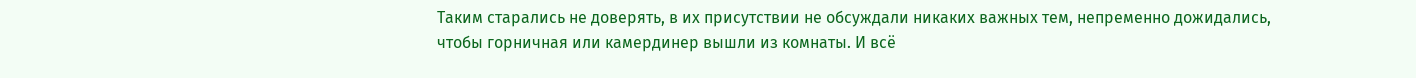Таким старались не доверять, в их присутствии не обсуждали никаких важных тем, непременно дожидались, чтобы горничная или камердинер вышли из комнаты. И всё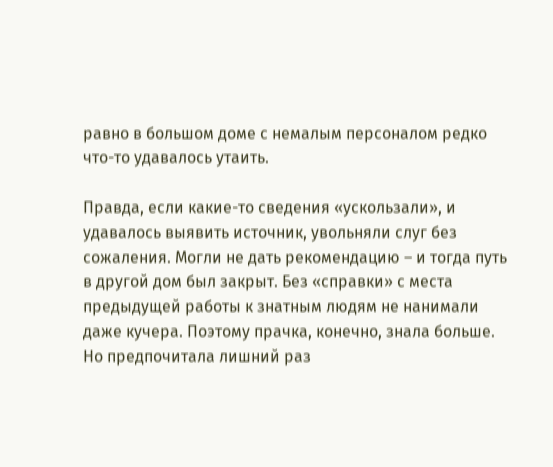равно в большом доме с немалым персоналом редко что-то удавалось утаить.

Правда, если какие-то сведения «ускользали», и удавалось выявить источник, увольняли слуг без сожаления. Могли не дать рекомендацию – и тогда путь в другой дом был закрыт. Без «справки» с места предыдущей работы к знатным людям не нанимали даже кучера. Поэтому прачка, конечно, знала больше. Но предпочитала лишний раз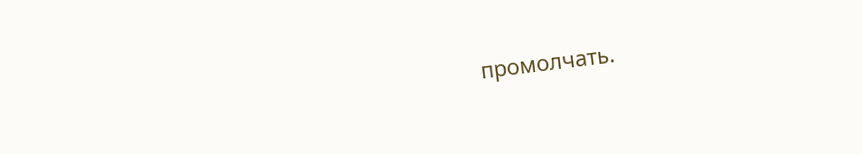промолчать.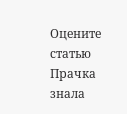Оцените статью
Прачка знала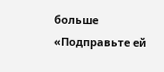больше
«Подправьте ей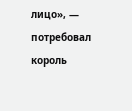лицо», — потребовал король